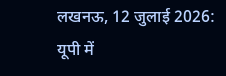लखनऊ, 12 जुलाई 2026:
यूपी में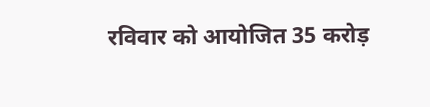रविवार को आयोजित 35 करोड़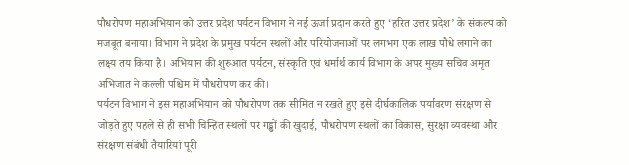पौधरोपण महाअभियान को उत्तर प्रदेश पर्यटन विभाग ने नई ऊर्जा प्रदान करते हुए ‘हरित उत्तर प्रदेश’ के संकल्प को मजबूत बनाया। विभाग ने प्रदेश के प्रमुख पर्यटन स्थलों और परियोजनाओं पर लगभग एक लाख पौधे लगाने का लक्ष्य तय किया है। अभियान की शुरुआत पर्यटन, संस्कृति एवं धर्मार्थ कार्य विभाग के अपर मुख्य सचिव अमृत अभिजात ने कल्ली पश्चिम में पौधरोपण कर की।
पर्यटन विभाग ने इस महाअभियान को पौधरोपण तक सीमित न रखते हुए इसे दीर्घकालिक पर्यावरण संरक्षण से जोड़ते हुए पहले से ही सभी चिन्हित स्थलों पर गड्ढों की खुदाई, पौधरोपण स्थलों का विकास, सुरक्षा व्यवस्था और संरक्षण संबंधी तैयारियां पूरी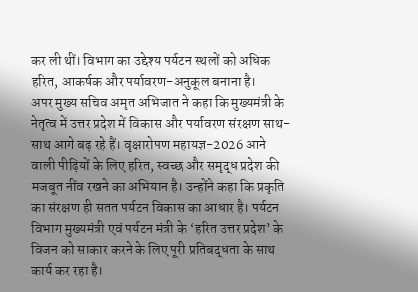कर ली थीं। विभाग का उद्देश्य पर्यटन स्थलों को अधिक हरित, आकर्षक और पर्यावरण-अनुकूल बनाना है।
अपर मुख्य सचिव अमृत अभिजात ने कहा कि मुख्यमंत्री के नेतृत्व में उत्तर प्रदेश में विकास और पर्यावरण संरक्षण साथ-साथ आगे बढ़ रहे हैं। वृक्षारोपण महायज्ञ-2026 आने वाली पीढ़ियों के लिए हरित, स्वच्छ और समृद्ध प्रदेश की मजबूत नींव रखने का अभियान है। उन्होंने कहा कि प्रकृति का संरक्षण ही सतत पर्यटन विकास का आधार है। पर्यटन विभाग मुख्यमंत्री एवं पर्यटन मंत्री के ‘हरित उत्तर प्रदेश’ के विजन को साकार करने के लिए पूरी प्रतिबद्धता के साथ कार्य कर रहा है।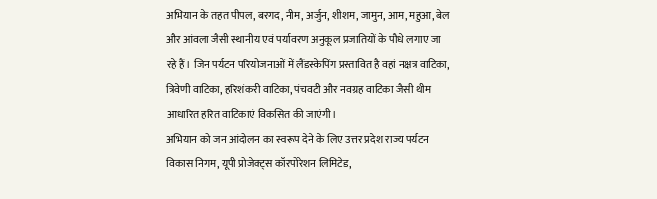अभियान के तहत पीपल, बरगद, नीम, अर्जुन, शीशम, जामुन, आम, महुआ, बेल और आंवला जैसी स्थानीय एवं पर्यावरण अनुकूल प्रजातियों के पौधे लगाए जा रहे हैं। जिन पर्यटन परियोजनाओं में लैंडस्केपिंग प्रस्तावित है वहां नक्षत्र वाटिका, त्रिवेणी वाटिका, हरिशंकरी वाटिका, पंचवटी और नवग्रह वाटिका जैसी थीम आधारित हरित वाटिकाएं विकसित की जाएंगी।
अभियान को जन आंदोलन का स्वरूप देने के लिए उत्तर प्रदेश राज्य पर्यटन विकास निगम, यूपी प्रोजेक्ट्स कॉरपोरेशन लिमिटेड,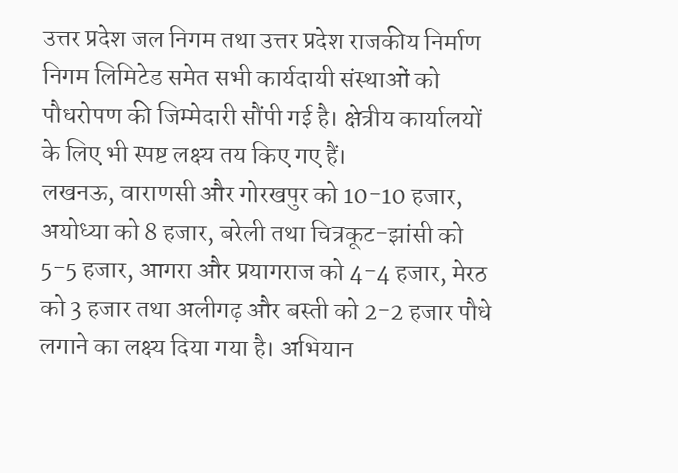उत्तर प्रदेश जल निगम तथा उत्तर प्रदेश राजकीय निर्माण निगम लिमिटेड समेत सभी कार्यदायी संस्थाओं को पौधरोपण की जिम्मेदारी सौंपी गई है। क्षेत्रीय कार्यालयों के लिए भी स्पष्ट लक्ष्य तय किए गए हैं।
लखनऊ, वाराणसी और गोरखपुर को 10-10 हजार, अयोध्या को 8 हजार, बरेली तथा चित्रकूट-झांसी को 5-5 हजार, आगरा और प्रयागराज को 4-4 हजार, मेरठ को 3 हजार तथा अलीगढ़ और बस्ती को 2-2 हजार पौधे लगाने का लक्ष्य दिया गया है। अभियान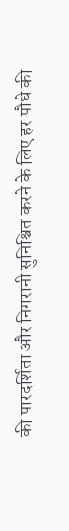की पारदर्शिता और निगरानी सुनिश्चित करने के लिए हर पौधे की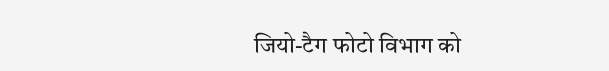जियो-टैग फोटो विभाग को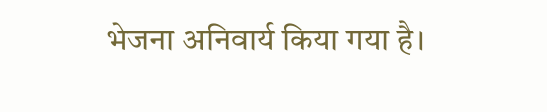भेजना अनिवार्य किया गया है।